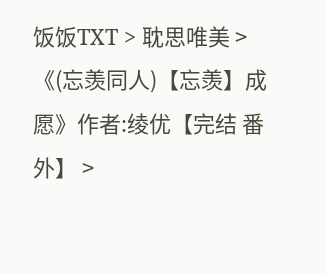饭饭TXT > 耽思唯美 > 《(忘羡同人)【忘羡】成愿》作者:绫优【完结 番外】 >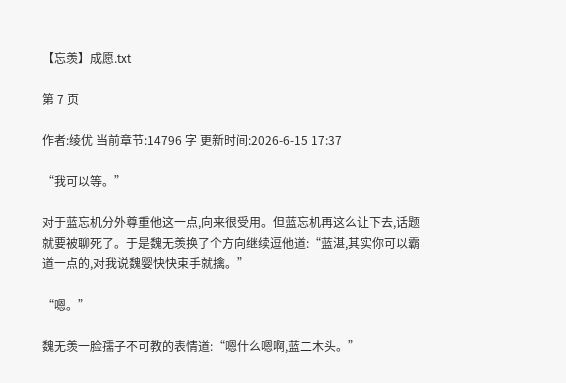【忘羡】成愿.txt

第 7 页

作者:绫优 当前章节:14796 字 更新时间:2026-6-15 17:37

“我可以等。”

对于蓝忘机分外尊重他这一点,向来很受用。但蓝忘机再这么让下去,话题就要被聊死了。于是魏无羡换了个方向继续逗他道:“蓝湛,其实你可以霸道一点的,对我说魏婴快快束手就擒。”

“嗯。”

魏无羡一脸孺子不可教的表情道:“嗯什么嗯啊,蓝二木头。”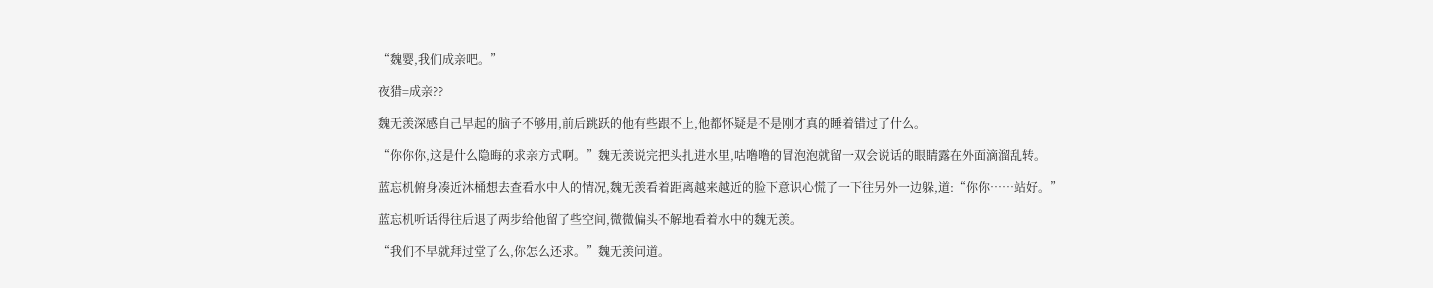“魏婴,我们成亲吧。”

夜猎=成亲??

魏无羡深感自己早起的脑子不够用,前后跳跃的他有些跟不上,他都怀疑是不是刚才真的睡着错过了什么。

“你你你,这是什么隐晦的求亲方式啊。”魏无羡说完把头扎进水里,咕噜噜的冒泡泡就留一双会说话的眼睛露在外面滴溜乱转。

蓝忘机俯身凑近沐桶想去查看水中人的情况,魏无羡看着距离越来越近的脸下意识心慌了一下往另外一边躲,道:“你你……站好。”

蓝忘机听话得往后退了两步给他留了些空间,微微偏头不解地看着水中的魏无羡。

“我们不早就拜过堂了么,你怎么还求。”魏无羡问道。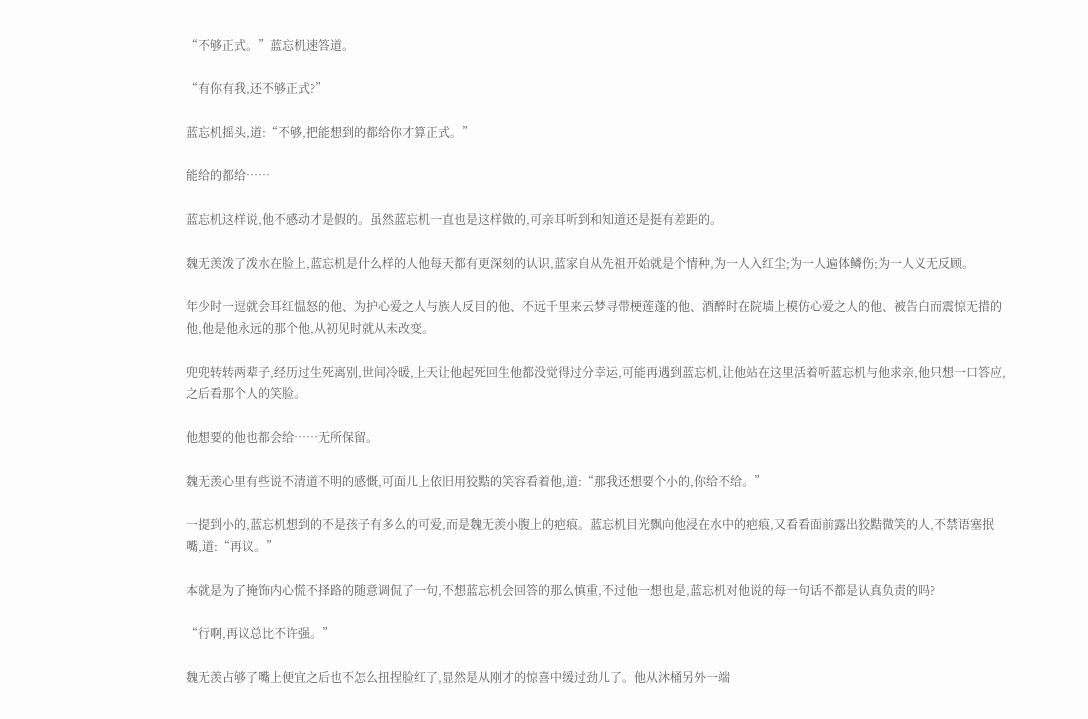“不够正式。”蓝忘机速答道。

“有你有我,还不够正式?”

蓝忘机摇头,道:“不够,把能想到的都给你才算正式。”

能给的都给……

蓝忘机这样说,他不感动才是假的。虽然蓝忘机一直也是这样做的,可亲耳听到和知道还是挺有差距的。

魏无羡泼了泼水在脸上,蓝忘机是什么样的人他每天都有更深刻的认识,蓝家自从先祖开始就是个情种,为一人入红尘;为一人遍体鳞伤;为一人义无反顾。

年少时一逗就会耳红愠怒的他、为护心爱之人与族人反目的他、不远千里来云梦寻带梗莲蓬的他、酒醉时在院墙上模仿心爱之人的他、被告白而震惊无措的他,他是他永远的那个他,从初见时就从未改变。

兜兜转转两辈子,经历过生死离别,世间冷暖,上天让他起死回生他都没觉得过分幸运,可能再遇到蓝忘机,让他站在这里活着听蓝忘机与他求亲,他只想一口答应,之后看那个人的笑脸。

他想要的他也都会给……无所保留。

魏无羡心里有些说不清道不明的感慨,可面儿上依旧用狡黠的笑容看着他,道:“那我还想要个小的,你给不给。”

一提到小的,蓝忘机想到的不是孩子有多么的可爱,而是魏无羡小腹上的疤痕。蓝忘机目光飘向他浸在水中的疤痕,又看看面前露出狡黠微笑的人,不禁语塞抿嘴,道:“再议。”

本就是为了掩饰内心慌不择路的随意调侃了一句,不想蓝忘机会回答的那么慎重,不过他一想也是,蓝忘机对他说的每一句话不都是认真负责的吗?

“行啊,再议总比不许强。”

魏无羡占够了嘴上便宜之后也不怎么扭捏脸红了,显然是从刚才的惊喜中缓过劲儿了。他从沐桶另外一端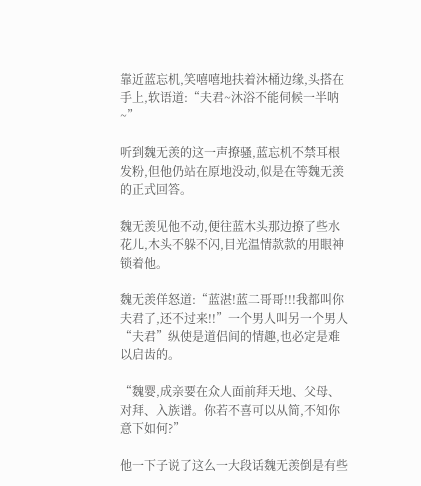靠近蓝忘机,笑嘻嘻地扶着沐桶边缘,头搭在手上,软语道:“夫君~沐浴不能伺候一半呐~”

听到魏无羡的这一声撩骚,蓝忘机不禁耳根发粉,但他仍站在原地没动,似是在等魏无羡的正式回答。

魏无羡见他不动,便往蓝木头那边撩了些水花儿,木头不躲不闪,目光温情款款的用眼神锁着他。

魏无羡佯怒道:“蓝湛!蓝二哥哥!!!我都叫你夫君了,还不过来!!”一个男人叫另一个男人“夫君”纵使是道侣间的情趣,也必定是难以启齿的。

“魏婴,成亲要在众人面前拜天地、父母、对拜、入族谱。你若不喜可以从简,不知你意下如何?”

他一下子说了这么一大段话魏无羡倒是有些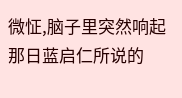微怔,脑子里突然响起那日蓝启仁所说的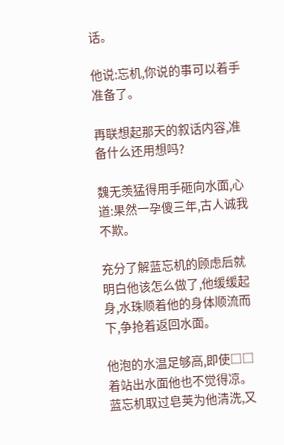话。

他说:忘机,你说的事可以着手准备了。

再联想起那天的叙话内容,准备什么还用想吗?

魏无羡猛得用手砸向水面,心道:果然一孕傻三年,古人诚我不欺。

充分了解蓝忘机的顾虑后就明白他该怎么做了,他缓缓起身,水珠顺着他的身体顺流而下,争抢着返回水面。

他泡的水温足够高,即使□□着站出水面他也不觉得凉。蓝忘机取过皂荚为他清洗,又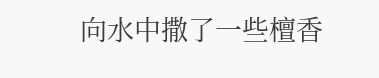向水中撒了一些檀香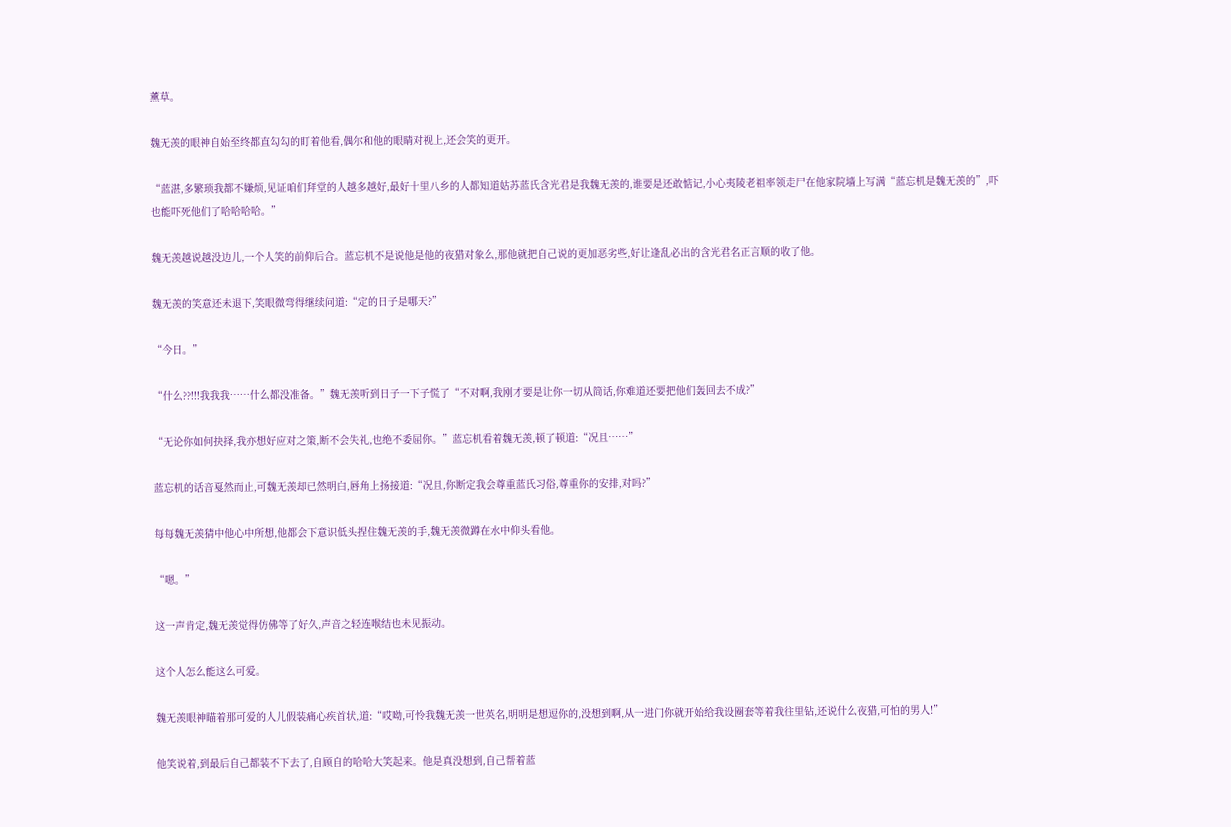薰草。

魏无羡的眼神自始至终都直勾勾的盯着他看,偶尔和他的眼睛对视上,还会笑的更开。

“蓝湛,多繁琐我都不嫌烦,见证咱们拜堂的人越多越好,最好十里八乡的人都知道姑苏蓝氏含光君是我魏无羡的,谁要是还敢惦记,小心夷陵老祖率领走尸在他家院墙上写满“蓝忘机是魏无羡的”,吓也能吓死他们了哈哈哈哈。”

魏无羡越说越没边儿,一个人笑的前仰后合。蓝忘机不是说他是他的夜猎对象么,那他就把自己说的更加恶劣些,好让逢乱必出的含光君名正言顺的收了他。

魏无羡的笑意还未退下,笑眼微弯得继续问道:“定的日子是哪天?”

“今日。”

“什么??!!!我我我……什么都没准备。”魏无羡听到日子一下子慌了“不对啊,我刚才要是让你一切从简话,你难道还要把他们轰回去不成?”

“无论你如何抉择,我亦想好应对之策,断不会失礼,也绝不委屈你。”蓝忘机看着魏无羡,顿了顿道:“况且……”

蓝忘机的话音戛然而止,可魏无羡却已然明白,唇角上扬接道:“况且,你断定我会尊重蓝氏习俗,尊重你的安排,对吗?”

每每魏无羡猜中他心中所想,他都会下意识低头捏住魏无羡的手,魏无羡微蹲在水中仰头看他。

“嗯。”

这一声肯定,魏无羡觉得仿佛等了好久,声音之轻连喉结也未见振动。

这个人怎么能这么可爱。

魏无羡眼神瞄着那可爱的人儿假装痛心疾首状,道:“哎呦,可怜我魏无羡一世英名,明明是想逗你的,没想到啊,从一进门你就开始给我设圈套等着我往里钻,还说什么夜猎,可怕的男人!”

他笑说着,到最后自己都装不下去了,自顾自的哈哈大笑起来。他是真没想到,自己帮着蓝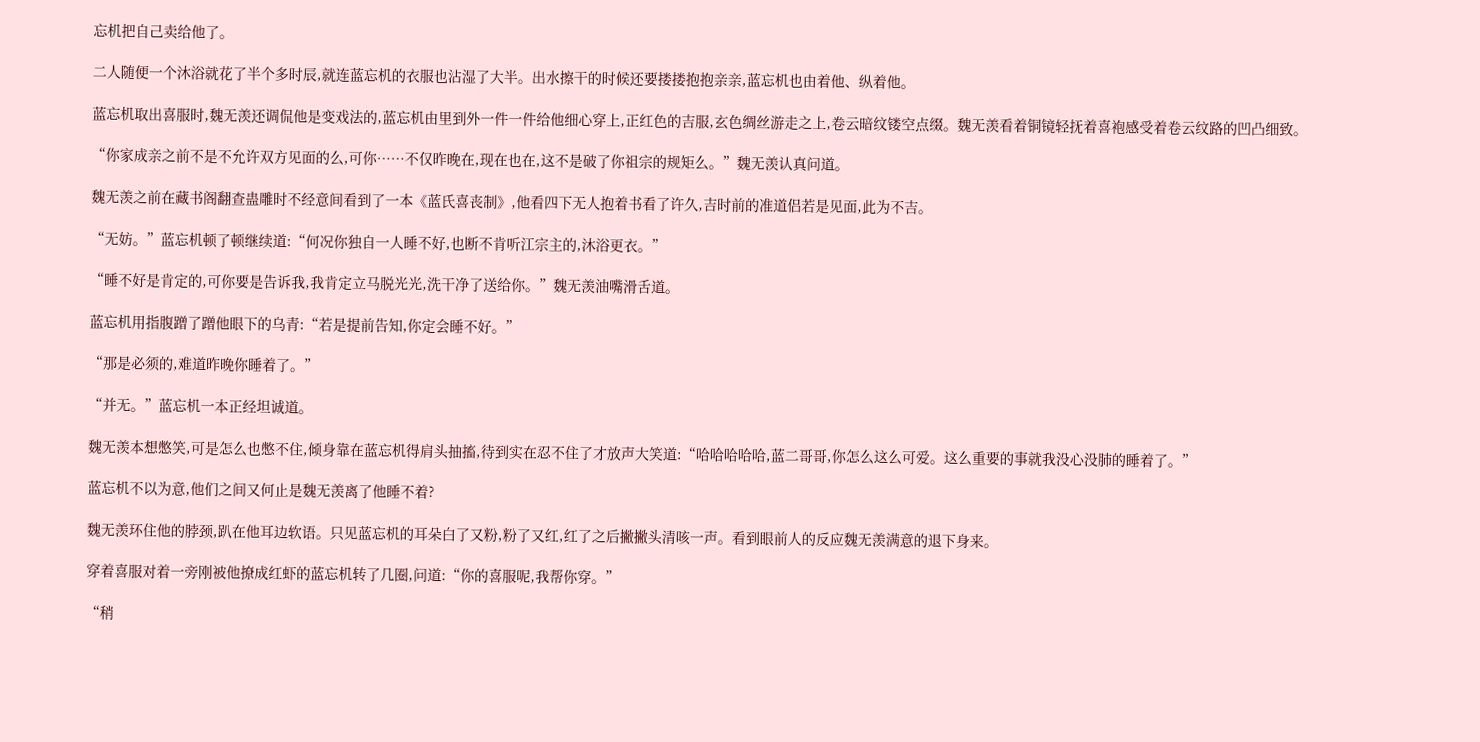忘机把自己卖给他了。

二人随便一个沐浴就花了半个多时辰,就连蓝忘机的衣服也沾湿了大半。出水擦干的时候还要搂搂抱抱亲亲,蓝忘机也由着他、纵着他。

蓝忘机取出喜服时,魏无羡还调侃他是变戏法的,蓝忘机由里到外一件一件给他细心穿上,正红色的吉服,玄色绸丝游走之上,卷云暗纹镂空点缀。魏无羡看着铜镜轻抚着喜袍感受着卷云纹路的凹凸细致。

“你家成亲之前不是不允许双方见面的么,可你……不仅昨晚在,现在也在,这不是破了你祖宗的规矩么。”魏无羡认真问道。

魏无羡之前在藏书阁翻查蛊雕时不经意间看到了一本《蓝氏喜丧制》,他看四下无人抱着书看了许久,吉时前的准道侣若是见面,此为不吉。

“无妨。”蓝忘机顿了顿继续道:“何况你独自一人睡不好,也断不肯听江宗主的,沐浴更衣。”

“睡不好是肯定的,可你要是告诉我,我肯定立马脱光光,洗干净了送给你。”魏无羡油嘴滑舌道。

蓝忘机用指腹蹭了蹭他眼下的乌青:“若是提前告知,你定会睡不好。”

“那是必须的,难道昨晚你睡着了。”

“并无。”蓝忘机一本正经坦诚道。

魏无羡本想憋笑,可是怎么也憋不住,倾身靠在蓝忘机得肩头抽搐,待到实在忍不住了才放声大笑道:“哈哈哈哈哈,蓝二哥哥,你怎么这么可爱。这么重要的事就我没心没肺的睡着了。”

蓝忘机不以为意,他们之间又何止是魏无羡离了他睡不着?

魏无羡环住他的脖颈,趴在他耳边软语。只见蓝忘机的耳朵白了又粉,粉了又红,红了之后撇撇头清咳一声。看到眼前人的反应魏无羡满意的退下身来。

穿着喜服对着一旁刚被他撩成红虾的蓝忘机转了几圈,问道:“你的喜服呢,我帮你穿。”

“稍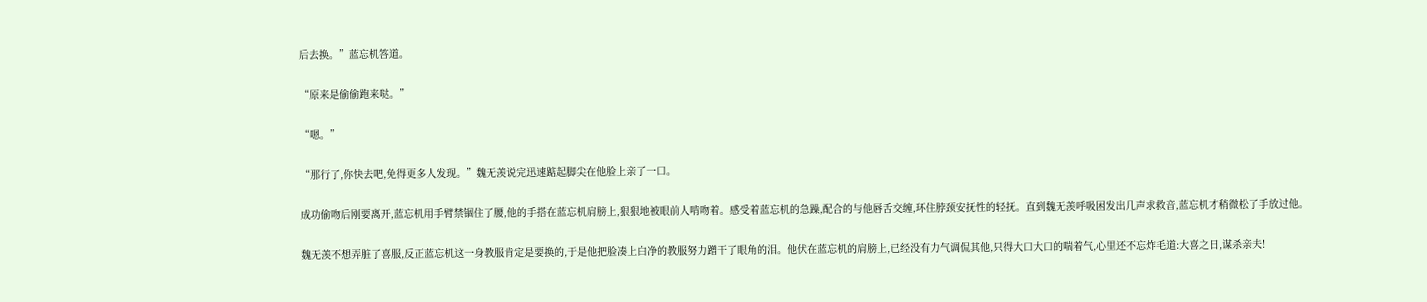后去换。”蓝忘机答道。

“原来是偷偷跑来哒。”

“嗯。”

“那行了,你快去吧,免得更多人发现。”魏无羡说完迅速踮起脚尖在他脸上亲了一口。

成功偷吻后刚要离开,蓝忘机用手臂禁锢住了腰,他的手搭在蓝忘机肩膀上,狠狠地被眼前人啃吻着。感受着蓝忘机的急躁,配合的与他唇舌交缠,环住脖颈安抚性的轻抚。直到魏无羡呼吸困发出几声求救音,蓝忘机才稍微松了手放过他。

魏无羡不想弄脏了喜服,反正蓝忘机这一身教服肯定是要换的,于是他把脸凑上白净的教服努力蹭干了眼角的泪。他伏在蓝忘机的肩膀上,已经没有力气调侃其他,只得大口大口的喘着气,心里还不忘炸毛道:大喜之日,谋杀亲夫!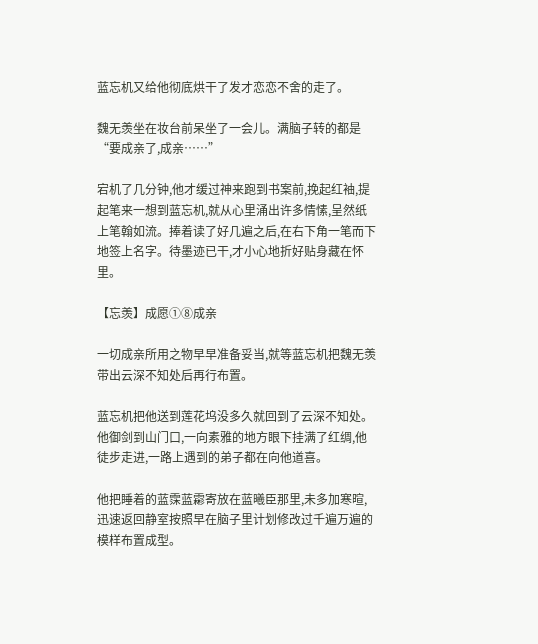蓝忘机又给他彻底烘干了发才恋恋不舍的走了。

魏无羡坐在妆台前呆坐了一会儿。满脑子转的都是“要成亲了,成亲……”

宕机了几分钟,他才缓过神来跑到书案前,挽起红袖,提起笔来一想到蓝忘机,就从心里涌出许多情愫,呈然纸上笔翰如流。捧着读了好几遍之后,在右下角一笔而下地签上名字。待墨迹已干,才小心地折好贴身藏在怀里。

【忘羡】成愿①⑧成亲

一切成亲所用之物早早准备妥当,就等蓝忘机把魏无羡带出云深不知处后再行布置。

蓝忘机把他送到莲花坞没多久就回到了云深不知处。他御剑到山门口,一向素雅的地方眼下挂满了红绸,他徒步走进,一路上遇到的弟子都在向他道喜。

他把睡着的蓝霂蓝霦寄放在蓝曦臣那里,未多加寒暄,迅速返回静室按照早在脑子里计划修改过千遍万遍的模样布置成型。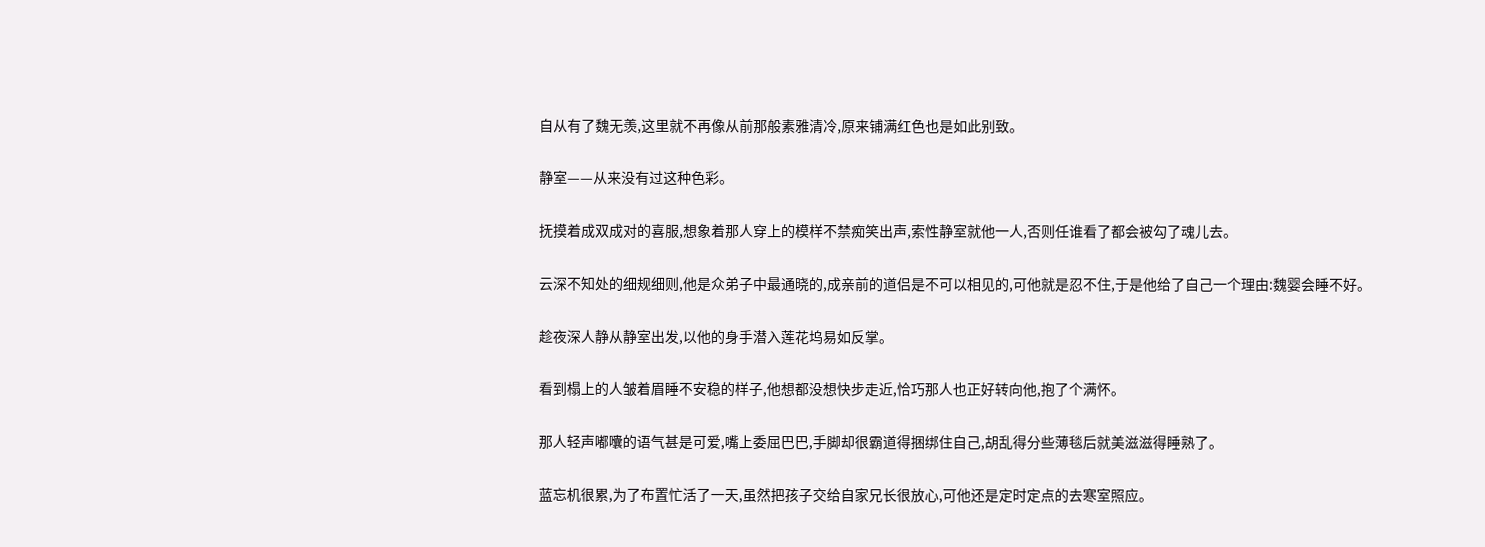自从有了魏无羡,这里就不再像从前那般素雅清冷,原来铺满红色也是如此别致。

静室——从来没有过这种色彩。

抚摸着成双成对的喜服,想象着那人穿上的模样不禁痴笑出声,索性静室就他一人,否则任谁看了都会被勾了魂儿去。

云深不知处的细规细则,他是众弟子中最通晓的,成亲前的道侣是不可以相见的,可他就是忍不住,于是他给了自己一个理由:魏婴会睡不好。

趁夜深人静从静室出发,以他的身手潜入莲花坞易如反掌。

看到榻上的人皱着眉睡不安稳的样子,他想都没想快步走近,恰巧那人也正好转向他,抱了个满怀。

那人轻声嘟囔的语气甚是可爱,嘴上委屈巴巴,手脚却很霸道得捆绑住自己,胡乱得分些薄毯后就美滋滋得睡熟了。

蓝忘机很累,为了布置忙活了一天,虽然把孩子交给自家兄长很放心,可他还是定时定点的去寒室照应。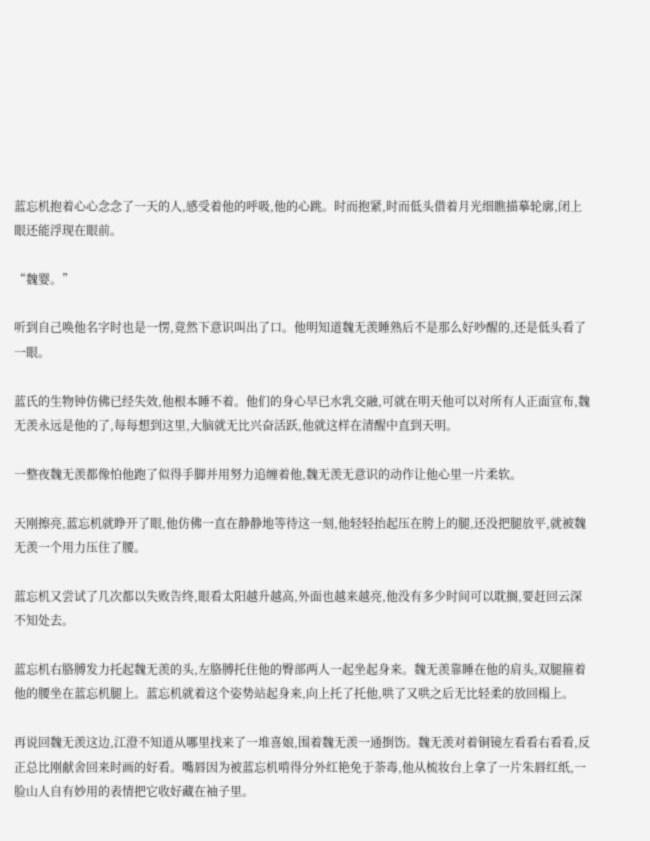蓝忘机抱着心心念念了一天的人,感受着他的呼吸,他的心跳。时而抱紧,时而低头借着月光细瞧描摹轮廓,闭上眼还能浮现在眼前。

“魏婴。”

听到自己唤他名字时也是一愣,竟然下意识叫出了口。他明知道魏无羡睡熟后不是那么好吵醒的,还是低头看了一眼。

蓝氏的生物钟仿佛已经失效,他根本睡不着。他们的身心早已水乳交融,可就在明天他可以对所有人正面宣布,魏无羡永远是他的了,每每想到这里,大脑就无比兴奋活跃,他就这样在清醒中直到天明。

一整夜魏无羡都像怕他跑了似得手脚并用努力追缠着他,魏无羡无意识的动作让他心里一片柔软。

天刚擦亮,蓝忘机就睁开了眼,他仿佛一直在静静地等待这一刻,他轻轻抬起压在胯上的腿,还没把腿放平,就被魏无羡一个用力压住了腰。

蓝忘机又尝试了几次都以失败告终,眼看太阳越升越高,外面也越来越亮,他没有多少时间可以耽搁,要赶回云深不知处去。

蓝忘机右胳膊发力托起魏无羡的头,左胳膊托住他的臀部两人一起坐起身来。魏无羡靠睡在他的肩头,双腿箍着他的腰坐在蓝忘机腿上。蓝忘机就着这个姿势站起身来,向上托了托他,哄了又哄之后无比轻柔的放回榻上。

再说回魏无羡这边,江澄不知道从哪里找来了一堆喜娘,围着魏无羡一通捯饬。魏无羡对着铜镜左看看右看看,反正总比刚献舍回来时画的好看。嘴唇因为被蓝忘机啃得分外红艳免于荼毒,他从梳妆台上拿了一片朱唇红纸,一脸山人自有妙用的表情把它收好藏在袖子里。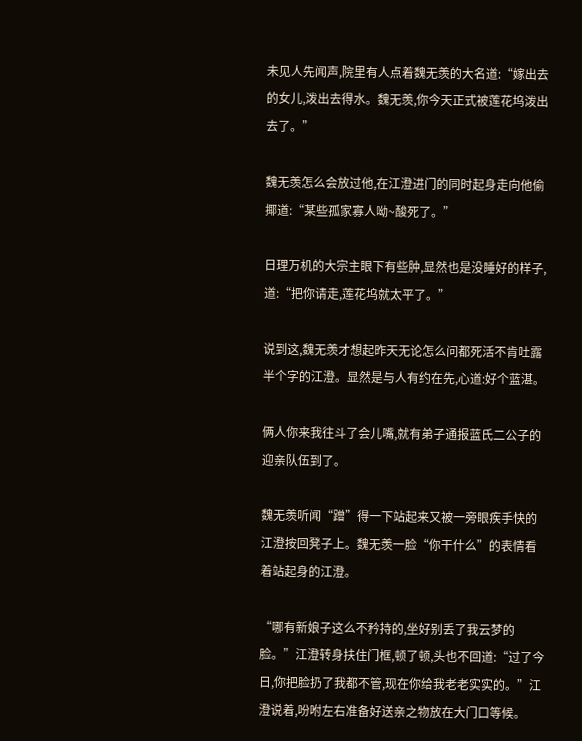未见人先闻声,院里有人点着魏无羡的大名道:“嫁出去的女儿,泼出去得水。魏无羡,你今天正式被莲花坞泼出去了。”

魏无羡怎么会放过他,在江澄进门的同时起身走向他偷揶道:“某些孤家寡人呦~酸死了。”

日理万机的大宗主眼下有些肿,显然也是没睡好的样子,道:“把你请走,莲花坞就太平了。”

说到这,魏无羡才想起昨天无论怎么问都死活不肯吐露半个字的江澄。显然是与人有约在先,心道:好个蓝湛。

俩人你来我往斗了会儿嘴,就有弟子通报蓝氏二公子的迎亲队伍到了。

魏无羡听闻“蹭”得一下站起来又被一旁眼疾手快的江澄按回凳子上。魏无羡一脸“你干什么”的表情看着站起身的江澄。

“哪有新娘子这么不矜持的,坐好别丢了我云梦的脸。”江澄转身扶住门框,顿了顿,头也不回道:“过了今日,你把脸扔了我都不管,现在你给我老老实实的。”江澄说着,吩咐左右准备好送亲之物放在大门口等候。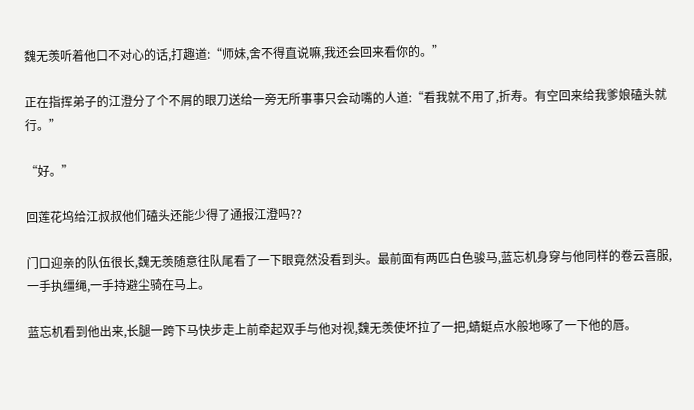魏无羡听着他口不对心的话,打趣道:“师妹,舍不得直说嘛,我还会回来看你的。”

正在指挥弟子的江澄分了个不屑的眼刀送给一旁无所事事只会动嘴的人道:“看我就不用了,折寿。有空回来给我爹娘磕头就行。”

“好。”

回莲花坞给江叔叔他们磕头还能少得了通报江澄吗??

门口迎亲的队伍很长,魏无羡随意往队尾看了一下眼竟然没看到头。最前面有两匹白色骏马,蓝忘机身穿与他同样的卷云喜服,一手执缰绳,一手持避尘骑在马上。

蓝忘机看到他出来,长腿一跨下马快步走上前牵起双手与他对视,魏无羡使坏拉了一把,蜻蜓点水般地啄了一下他的唇。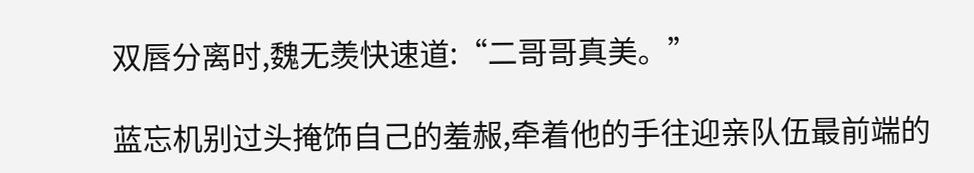双唇分离时,魏无羡快速道:“二哥哥真美。”

蓝忘机别过头掩饰自己的羞赧,牵着他的手往迎亲队伍最前端的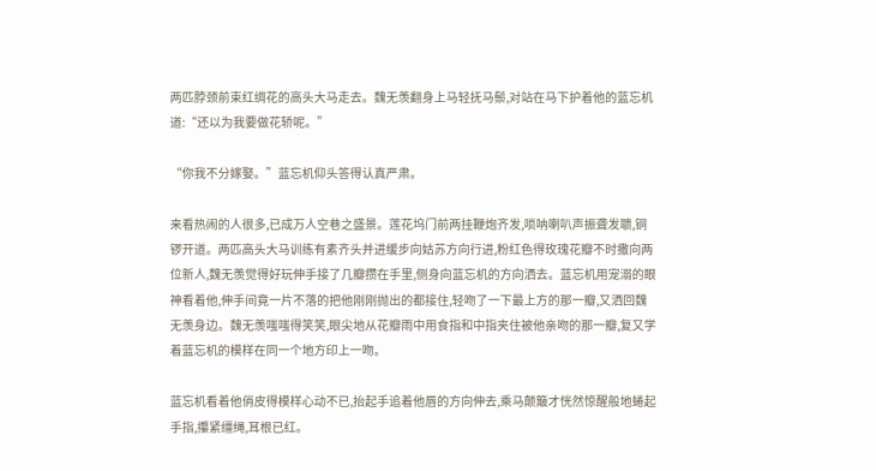两匹脖颈前束红绸花的高头大马走去。魏无羡翻身上马轻抚马鬃,对站在马下护着他的蓝忘机道:“还以为我要做花轿呢。”

“你我不分嫁娶。”蓝忘机仰头答得认真严肃。

来看热闹的人很多,已成万人空巷之盛景。莲花坞门前两挂鞭炮齐发,唢呐喇叭声振聋发聩,铜锣开道。两匹高头大马训练有素齐头并进缓步向姑苏方向行进,粉红色得玫瑰花瓣不时撒向两位新人,魏无羡觉得好玩伸手接了几瓣攒在手里,侧身向蓝忘机的方向洒去。蓝忘机用宠溺的眼神看着他,伸手间竟一片不落的把他刚刚抛出的都接住,轻吻了一下最上方的那一瓣,又洒回魏无羡身边。魏无羡嗤嗤得笑笑,眼尖地从花瓣雨中用食指和中指夹住被他亲吻的那一瓣,复又学着蓝忘机的模样在同一个地方印上一吻。

蓝忘机看着他俏皮得模样心动不已,抬起手追着他唇的方向伸去,乘马颠簸才恍然惊醒般地蜷起手指,攥紧缰绳,耳根已红。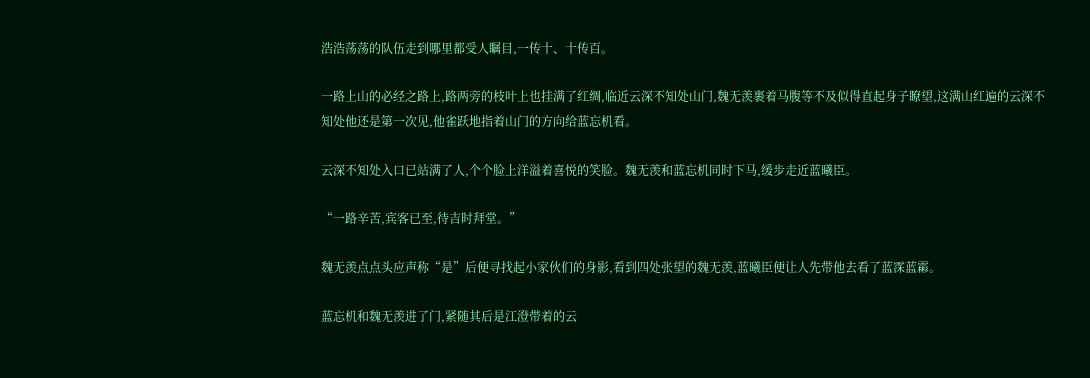浩浩荡荡的队伍走到哪里都受人瞩目,一传十、十传百。

一路上山的必经之路上,路两旁的枝叶上也挂满了红绸,临近云深不知处山门,魏无羡裹着马腹等不及似得直起身子瞭望,这满山红遍的云深不知处他还是第一次见,他雀跃地指着山门的方向给蓝忘机看。

云深不知处入口已站满了人,个个脸上洋溢着喜悦的笑脸。魏无羡和蓝忘机同时下马,缓步走近蓝曦臣。

“一路辛苦,宾客已至,待吉时拜堂。”

魏无羡点点头应声称“是”后便寻找起小家伙们的身影,看到四处张望的魏无羡,蓝曦臣便让人先带他去看了蓝霂蓝霦。

蓝忘机和魏无羡进了门,紧随其后是江澄带着的云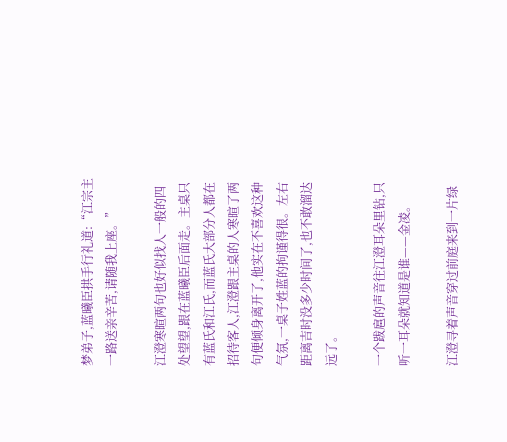梦弟子,蓝曦臣拱手行礼道:“江宗主一路送亲辛苦,请随我上座。”

江澄寒暄两句也好似找人一般的四处望望,跟在蓝曦臣后面走。主桌只有蓝氏和江氏,而蓝氏大部分人都在招待客人,江澄跟主桌的人寒暄了两句便倾身离开了,他实在不喜欢这种气氛,一桌子姓蓝的拘谨得很。左右距离吉时没多少时间了,也不敢溜达远了。

一个跋扈的声音往江澄耳朵里钻,只听一耳朵就知道是谁——金凌。

江澄寻着声音穿过前庭来到一片绿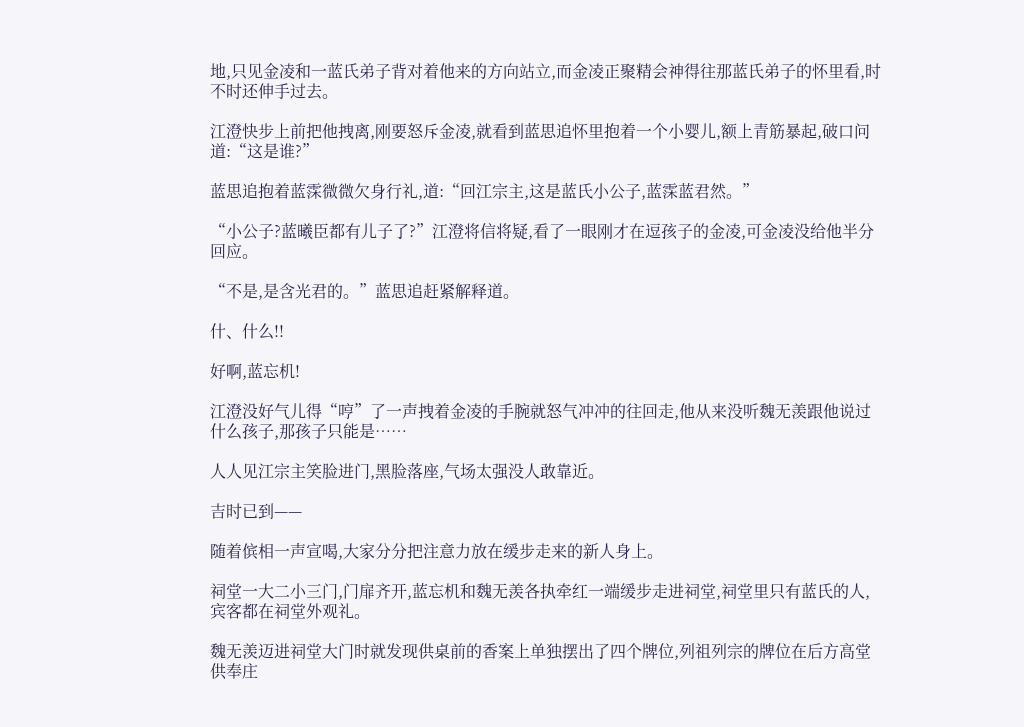地,只见金凌和一蓝氏弟子背对着他来的方向站立,而金凌正聚精会神得往那蓝氏弟子的怀里看,时不时还伸手过去。

江澄快步上前把他拽离,刚要怒斥金凌,就看到蓝思追怀里抱着一个小婴儿,额上青筋暴起,破口问道:“这是谁?”

蓝思追抱着蓝霂微微欠身行礼,道:“回江宗主,这是蓝氏小公子,蓝霂蓝君然。”

“小公子?蓝曦臣都有儿子了?”江澄将信将疑,看了一眼刚才在逗孩子的金凌,可金凌没给他半分回应。

“不是,是含光君的。”蓝思追赶紧解释道。

什、什么!!

好啊,蓝忘机!

江澄没好气儿得“哼”了一声拽着金凌的手腕就怒气冲冲的往回走,他从来没听魏无羡跟他说过什么孩子,那孩子只能是……

人人见江宗主笑脸进门,黑脸落座,气场太强没人敢靠近。

吉时已到——

随着傧相一声宣喝,大家分分把注意力放在缓步走来的新人身上。

祠堂一大二小三门,门扉齐开,蓝忘机和魏无羡各执牵红一端缓步走进祠堂,祠堂里只有蓝氏的人,宾客都在祠堂外观礼。

魏无羡迈进祠堂大门时就发现供桌前的香案上单独摆出了四个牌位,列祖列宗的牌位在后方高堂供奉庄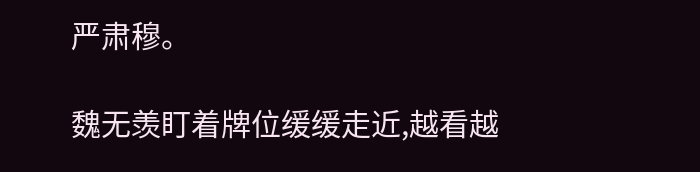严肃穆。

魏无羡盯着牌位缓缓走近,越看越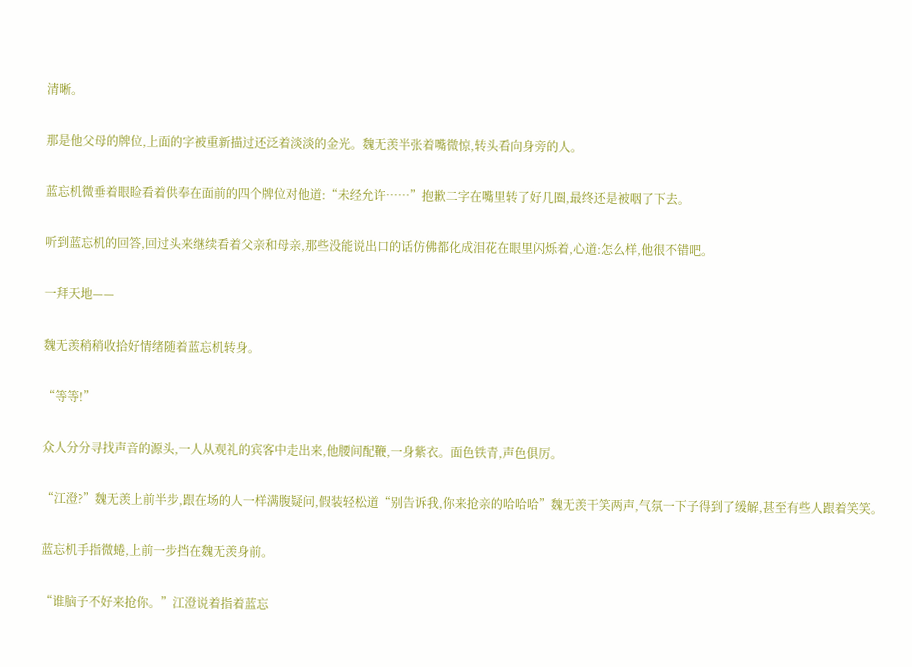清晰。

那是他父母的牌位,上面的字被重新描过还泛着淡淡的金光。魏无羡半张着嘴微惊,转头看向身旁的人。

蓝忘机微垂着眼睑看着供奉在面前的四个牌位对他道:“未经允许……”抱歉二字在嘴里转了好几圈,最终还是被咽了下去。

听到蓝忘机的回答,回过头来继续看着父亲和母亲,那些没能说出口的话仿佛都化成泪花在眼里闪烁着,心道:怎么样,他很不错吧。

一拜天地——

魏无羡稍稍收拾好情绪随着蓝忘机转身。

“等等!”

众人分分寻找声音的源头,一人从观礼的宾客中走出来,他腰间配鞭,一身紫衣。面色铁青,声色俱厉。

“江澄?”魏无羡上前半步,跟在场的人一样满腹疑问,假装轻松道“别告诉我,你来抢亲的哈哈哈”魏无羡干笑两声,气氛一下子得到了缓解,甚至有些人跟着笑笑。

蓝忘机手指微蜷,上前一步挡在魏无羡身前。

“谁脑子不好来抢你。”江澄说着指着蓝忘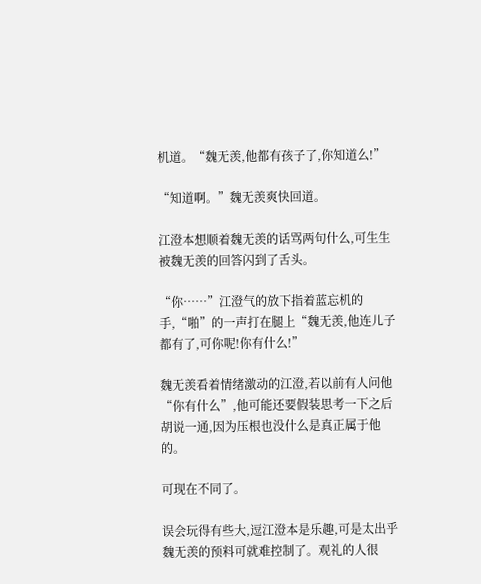机道。“魏无羡,他都有孩子了,你知道么!”

“知道啊。”魏无羡爽快回道。

江澄本想顺着魏无羡的话骂两句什么,可生生被魏无羡的回答闪到了舌头。

“你……”江澄气的放下指着蓝忘机的手,“啪”的一声打在腿上“魏无羡,他连儿子都有了,可你呢!你有什么!”

魏无羡看着情绪激动的江澄,若以前有人问他“你有什么”,他可能还要假装思考一下之后胡说一通,因为压根也没什么是真正属于他的。

可现在不同了。

误会玩得有些大,逗江澄本是乐趣,可是太出乎魏无羡的预料可就难控制了。观礼的人很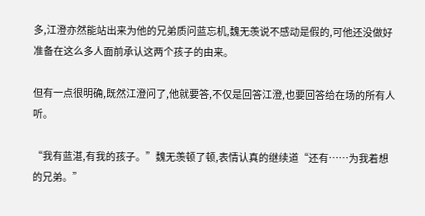多,江澄亦然能站出来为他的兄弟质问蓝忘机,魏无羡说不感动是假的,可他还没做好准备在这么多人面前承认这两个孩子的由来。

但有一点很明确,既然江澄问了,他就要答,不仅是回答江澄,也要回答给在场的所有人听。

“我有蓝湛,有我的孩子。”魏无羡顿了顿,表情认真的继续道“还有……为我着想的兄弟。”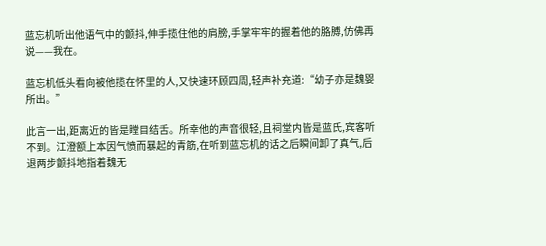蓝忘机听出他语气中的颤抖,伸手揽住他的肩膀,手掌牢牢的握着他的胳膊,仿佛再说——我在。

蓝忘机低头看向被他揽在怀里的人,又快速环顾四周,轻声补充道:“幼子亦是魏婴所出。”

此言一出,距离近的皆是瞠目结舌。所幸他的声音很轻,且祠堂内皆是蓝氏,宾客听不到。江澄额上本因气愤而暴起的青筋,在听到蓝忘机的话之后瞬间卸了真气,后退两步颤抖地指着魏无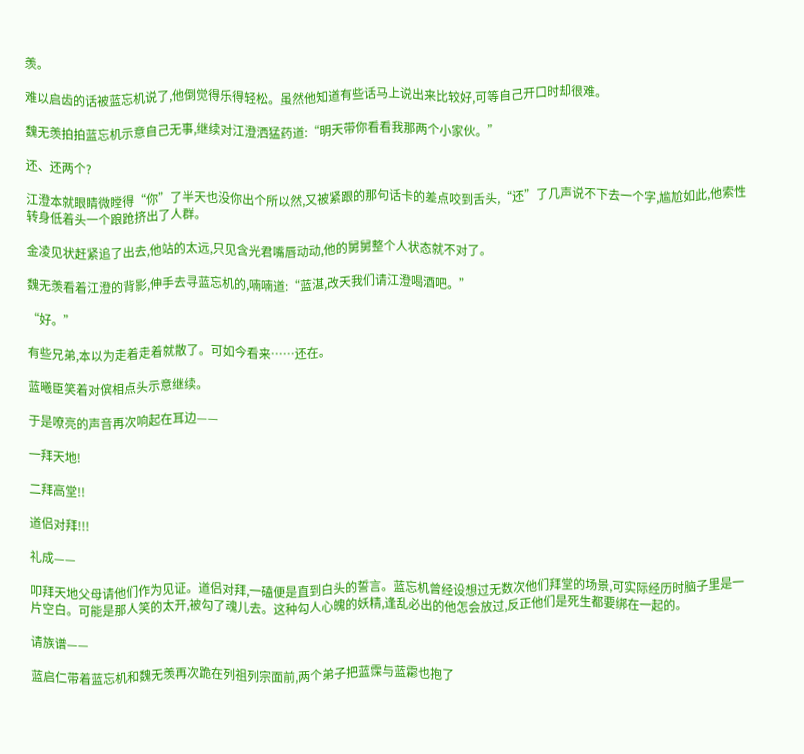羡。

难以启齿的话被蓝忘机说了,他倒觉得乐得轻松。虽然他知道有些话马上说出来比较好,可等自己开口时却很难。

魏无羡拍拍蓝忘机示意自己无事,继续对江澄洒猛药道:“明天带你看看我那两个小家伙。”

还、还两个?

江澄本就眼睛微瞠得“你”了半天也没你出个所以然,又被紧跟的那句话卡的差点咬到舌头,“还”了几声说不下去一个字,尴尬如此,他索性转身低着头一个踉跄挤出了人群。

金凌见状赶紧追了出去,他站的太远,只见含光君嘴唇动动,他的舅舅整个人状态就不对了。

魏无羡看着江澄的背影,伸手去寻蓝忘机的,喃喃道:“蓝湛,改天我们请江澄喝酒吧。”

“好。”

有些兄弟,本以为走着走着就散了。可如今看来……还在。

蓝曦臣笑着对傧相点头示意继续。

于是嘹亮的声音再次响起在耳边——

一拜天地!

二拜高堂!!

道侣对拜!!!

礼成——

叩拜天地父母请他们作为见证。道侣对拜,一磕便是直到白头的誓言。蓝忘机曾经设想过无数次他们拜堂的场景,可实际经历时脑子里是一片空白。可能是那人笑的太开,被勾了魂儿去。这种勾人心魄的妖精,逢乱必出的他怎会放过,反正他们是死生都要绑在一起的。

请族谱——

蓝启仁带着蓝忘机和魏无羡再次跪在列祖列宗面前,两个弟子把蓝霂与蓝霦也抱了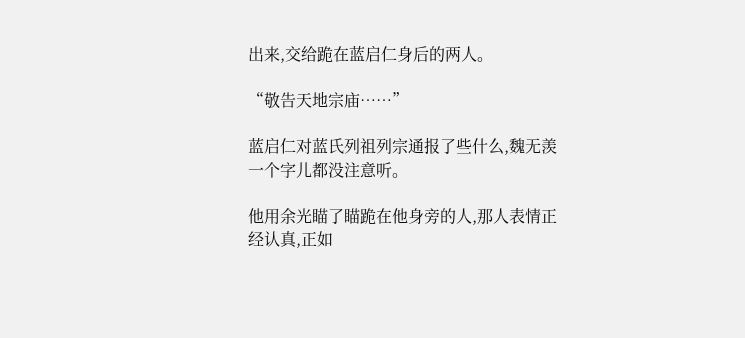出来,交给跪在蓝启仁身后的两人。

“敬告天地宗庙……”

蓝启仁对蓝氏列祖列宗通报了些什么,魏无羡一个字儿都没注意听。

他用余光瞄了瞄跪在他身旁的人,那人表情正经认真,正如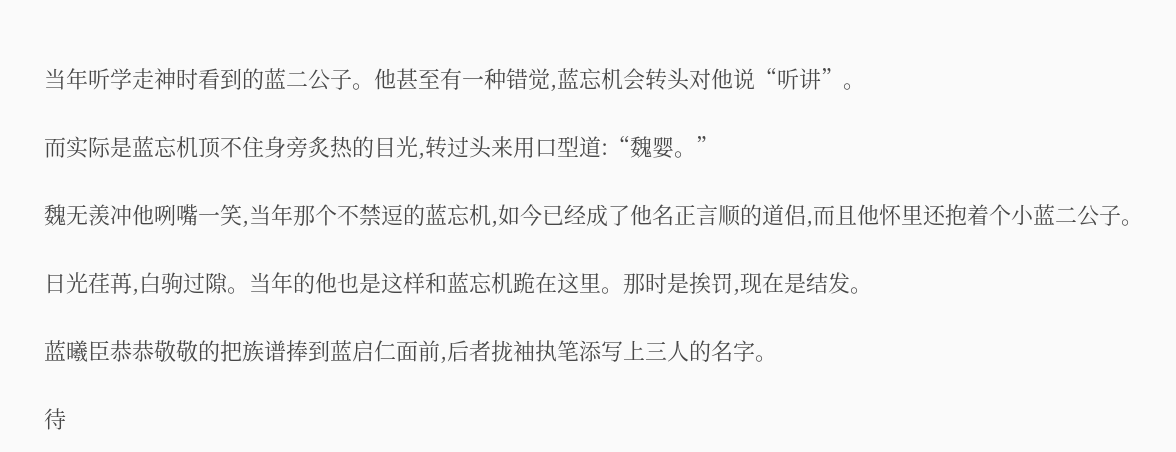当年听学走神时看到的蓝二公子。他甚至有一种错觉,蓝忘机会转头对他说“听讲”。

而实际是蓝忘机顶不住身旁炙热的目光,转过头来用口型道:“魏婴。”

魏无羡冲他咧嘴一笑,当年那个不禁逗的蓝忘机,如今已经成了他名正言顺的道侣,而且他怀里还抱着个小蓝二公子。

日光荏苒,白驹过隙。当年的他也是这样和蓝忘机跪在这里。那时是挨罚,现在是结发。

蓝曦臣恭恭敬敬的把族谱捧到蓝启仁面前,后者拢袖执笔添写上三人的名字。

待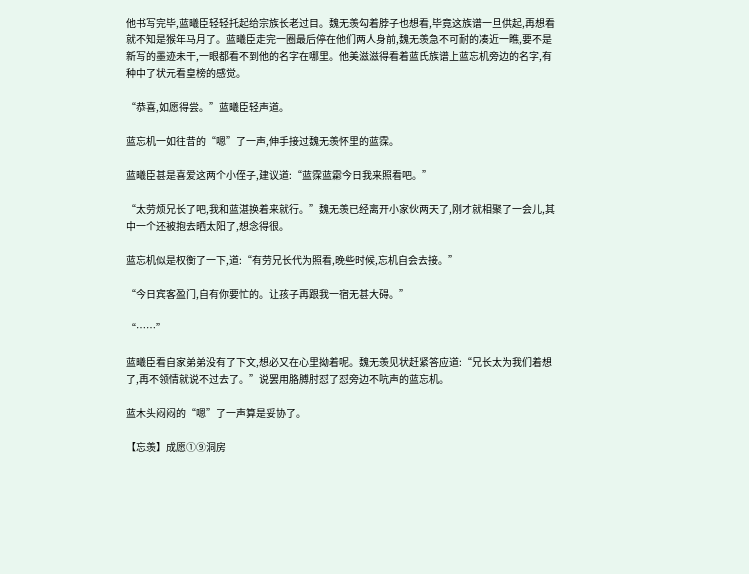他书写完毕,蓝曦臣轻轻托起给宗族长老过目。魏无羡勾着脖子也想看,毕竟这族谱一旦供起,再想看就不知是猴年马月了。蓝曦臣走完一圈最后停在他们两人身前,魏无羡急不可耐的凑近一瞧,要不是新写的墨迹未干,一眼都看不到他的名字在哪里。他美滋滋得看着蓝氏族谱上蓝忘机旁边的名字,有种中了状元看皇榜的感觉。

“恭喜,如愿得尝。”蓝曦臣轻声道。

蓝忘机一如往昔的“嗯”了一声,伸手接过魏无羡怀里的蓝霂。

蓝曦臣甚是喜爱这两个小侄子,建议道:“蓝霂蓝霦今日我来照看吧。”

“太劳烦兄长了吧,我和蓝湛换着来就行。”魏无羡已经离开小家伙两天了,刚才就相聚了一会儿,其中一个还被抱去晒太阳了,想念得很。

蓝忘机似是权衡了一下,道:“有劳兄长代为照看,晚些时候,忘机自会去接。”

“今日宾客盈门,自有你要忙的。让孩子再跟我一宿无甚大碍。”

“……”

蓝曦臣看自家弟弟没有了下文,想必又在心里拗着呢。魏无羡见状赶紧答应道:“兄长太为我们着想了,再不领情就说不过去了。”说罢用胳膊肘怼了怼旁边不吭声的蓝忘机。

蓝木头闷闷的“嗯”了一声算是妥协了。

【忘羡】成愿①⑨洞房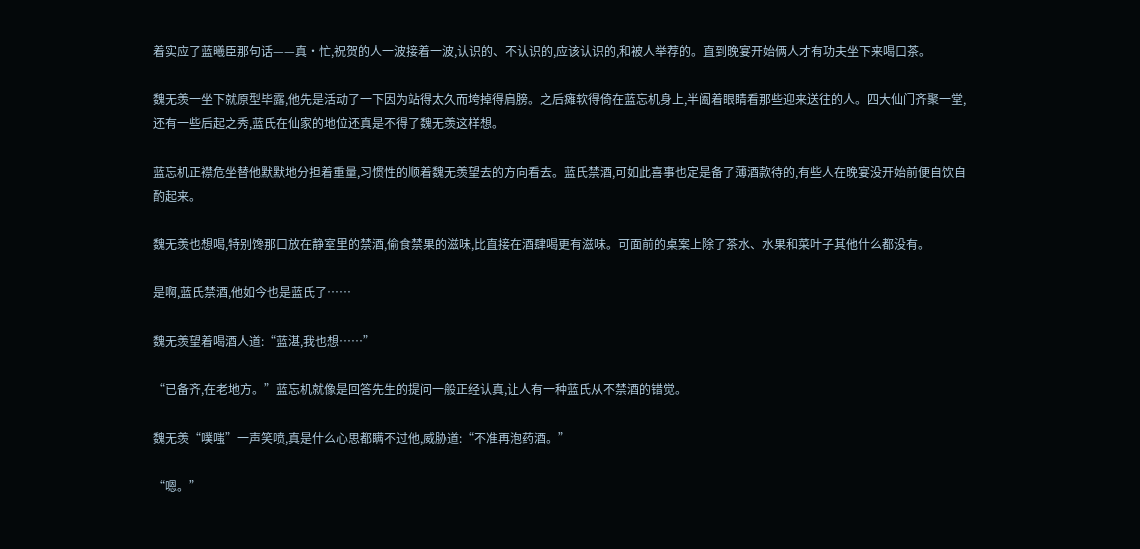着实应了蓝曦臣那句话——真·忙,祝贺的人一波接着一波,认识的、不认识的,应该认识的,和被人举荐的。直到晚宴开始俩人才有功夫坐下来喝口茶。

魏无羡一坐下就原型毕露,他先是活动了一下因为站得太久而垮掉得肩膀。之后瘫软得倚在蓝忘机身上,半阖着眼睛看那些迎来送往的人。四大仙门齐聚一堂,还有一些后起之秀,蓝氏在仙家的地位还真是不得了魏无羡这样想。

蓝忘机正襟危坐替他默默地分担着重量,习惯性的顺着魏无羡望去的方向看去。蓝氏禁酒,可如此喜事也定是备了薄酒款待的,有些人在晚宴没开始前便自饮自酌起来。

魏无羡也想喝,特别馋那口放在静室里的禁酒,偷食禁果的滋味,比直接在酒肆喝更有滋味。可面前的桌案上除了茶水、水果和菜叶子其他什么都没有。

是啊,蓝氏禁酒,他如今也是蓝氏了……

魏无羡望着喝酒人道:“蓝湛,我也想……”

“已备齐,在老地方。”蓝忘机就像是回答先生的提问一般正经认真,让人有一种蓝氏从不禁酒的错觉。

魏无羡“噗嗤”一声笑喷,真是什么心思都瞒不过他,威胁道:“不准再泡药酒。”

“嗯。”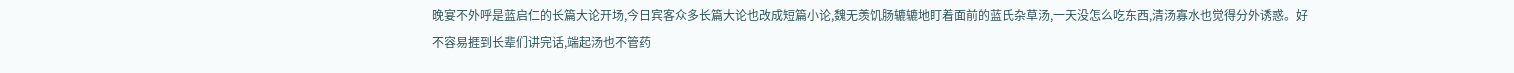晚宴不外呼是蓝启仁的长篇大论开场,今日宾客众多长篇大论也改成短篇小论,魏无羡饥肠辘辘地盯着面前的蓝氏杂草汤,一天没怎么吃东西,清汤寡水也觉得分外诱惑。好不容易捱到长辈们讲完话,端起汤也不管药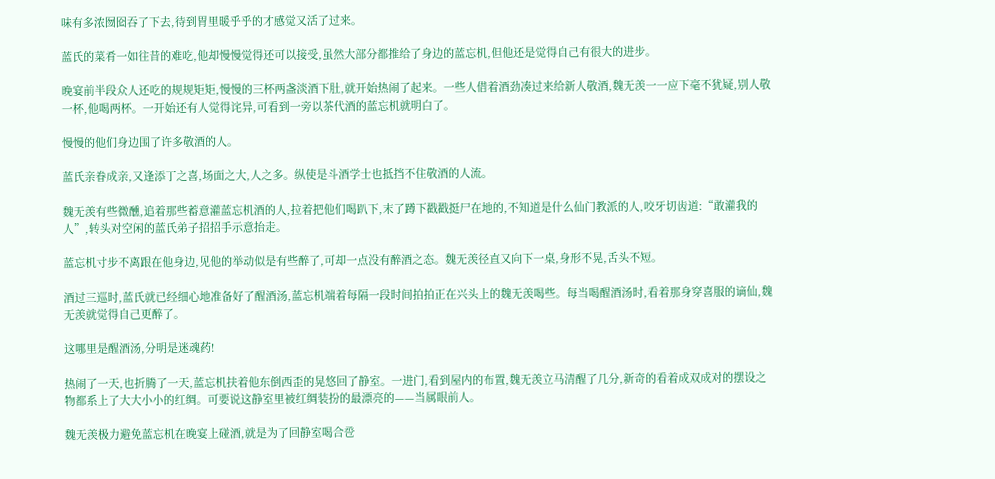味有多浓囫囵吞了下去,待到胃里暖乎乎的才感觉又活了过来。

蓝氏的菜肴一如往昔的难吃,他却慢慢觉得还可以接受,虽然大部分都推给了身边的蓝忘机,但他还是觉得自己有很大的进步。

晚宴前半段众人还吃的规规矩矩,慢慢的三杯两盏淡酒下肚,就开始热闹了起来。一些人借着酒劲凑过来给新人敬酒,魏无羡一一应下毫不犹疑,别人敬一杯,他喝两杯。一开始还有人觉得诧异,可看到一旁以茶代酒的蓝忘机就明白了。

慢慢的他们身边围了许多敬酒的人。

蓝氏亲眷成亲,又逢添丁之喜,场面之大,人之多。纵使是斗酒学士也抵挡不住敬酒的人流。

魏无羡有些微醺,追着那些蓄意灌蓝忘机酒的人,拉着把他们喝趴下,末了蹲下戳戳挺尸在地的,不知道是什么仙门教派的人,咬牙切齿道:“敢灌我的人”,转头对空闲的蓝氏弟子招招手示意抬走。

蓝忘机寸步不离跟在他身边,见他的举动似是有些醉了,可却一点没有醉酒之态。魏无羡径直又向下一桌,身形不晃,舌头不短。

酒过三巡时,蓝氏就已经细心地准备好了醒酒汤,蓝忘机端着每隔一段时间拍拍正在兴头上的魏无羡喝些。每当喝醒酒汤时,看着那身穿喜服的谪仙,魏无羡就觉得自己更醉了。

这哪里是醒酒汤,分明是迷魂药!

热闹了一天,也折腾了一天,蓝忘机扶着他东倒西歪的晃悠回了静室。一进门,看到屋内的布置,魏无羡立马清醒了几分,新奇的看着成双成对的摆设之物都系上了大大小小的红绸。可要说这静室里被红绸装扮的最漂亮的——当属眼前人。

魏无羡极力避免蓝忘机在晚宴上碰酒,就是为了回静室喝合卺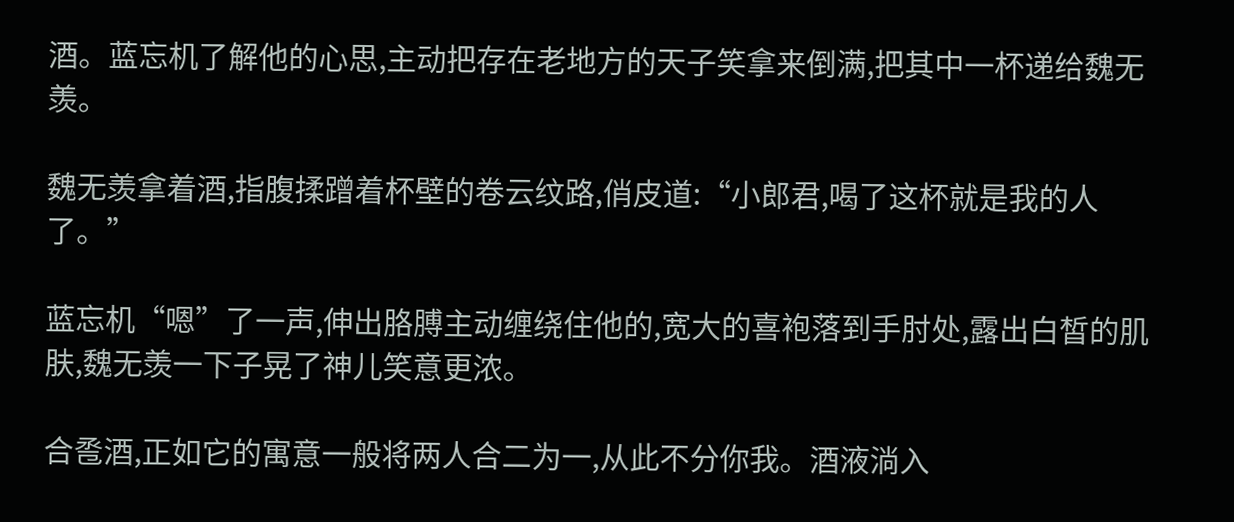酒。蓝忘机了解他的心思,主动把存在老地方的天子笑拿来倒满,把其中一杯递给魏无羡。

魏无羡拿着酒,指腹揉蹭着杯壁的卷云纹路,俏皮道:“小郎君,喝了这杯就是我的人了。”

蓝忘机“嗯”了一声,伸出胳膊主动缠绕住他的,宽大的喜袍落到手肘处,露出白皙的肌肤,魏无羡一下子晃了神儿笑意更浓。

合卺酒,正如它的寓意一般将两人合二为一,从此不分你我。酒液淌入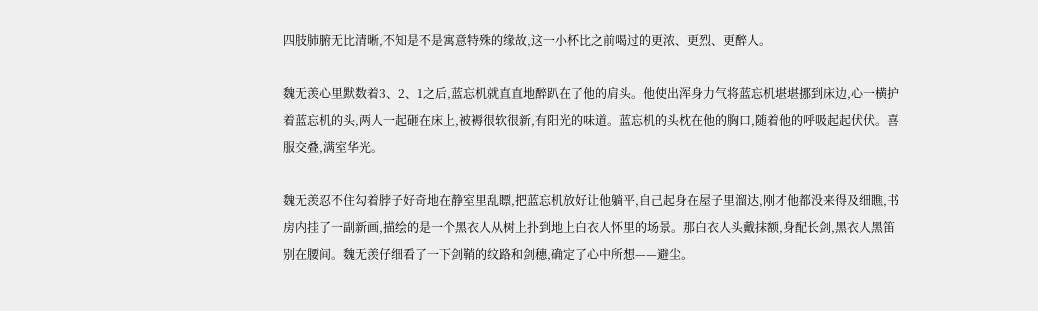四肢肺腑无比清晰,不知是不是寓意特殊的缘故,这一小杯比之前喝过的更浓、更烈、更醉人。

魏无羡心里默数着3、2、1之后,蓝忘机就直直地醉趴在了他的肩头。他使出浑身力气将蓝忘机堪堪挪到床边,心一横护着蓝忘机的头,两人一起砸在床上,被褥很软很新,有阳光的味道。蓝忘机的头枕在他的胸口,随着他的呼吸起起伏伏。喜服交叠,满室华光。

魏无羡忍不住勾着脖子好奇地在静室里乱瞟,把蓝忘机放好让他躺平,自己起身在屋子里溜达,刚才他都没来得及细瞧,书房内挂了一副新画,描绘的是一个黑衣人从树上扑到地上白衣人怀里的场景。那白衣人头戴抹额,身配长剑,黑衣人黑笛别在腰间。魏无羡仔细看了一下剑鞘的纹路和剑穗,确定了心中所想——避尘。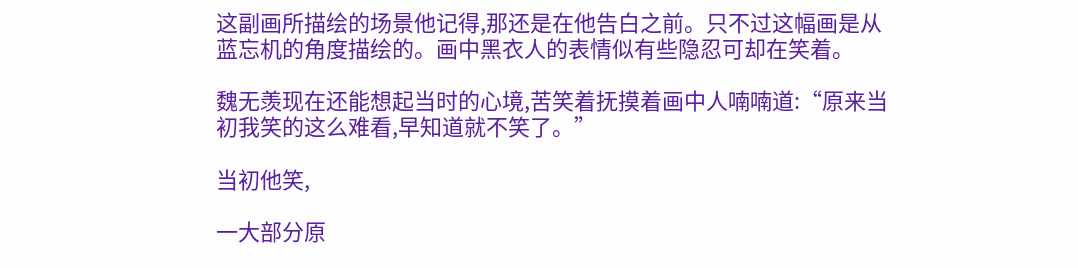这副画所描绘的场景他记得,那还是在他告白之前。只不过这幅画是从蓝忘机的角度描绘的。画中黑衣人的表情似有些隐忍可却在笑着。

魏无羡现在还能想起当时的心境,苦笑着抚摸着画中人喃喃道:“原来当初我笑的这么难看,早知道就不笑了。”

当初他笑,

一大部分原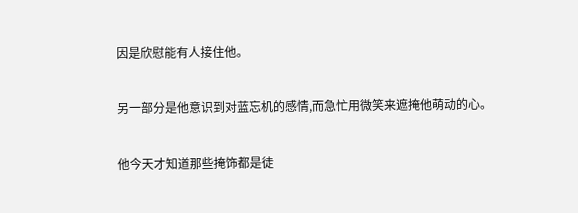因是欣慰能有人接住他。

另一部分是他意识到对蓝忘机的感情,而急忙用微笑来遮掩他萌动的心。

他今天才知道那些掩饰都是徒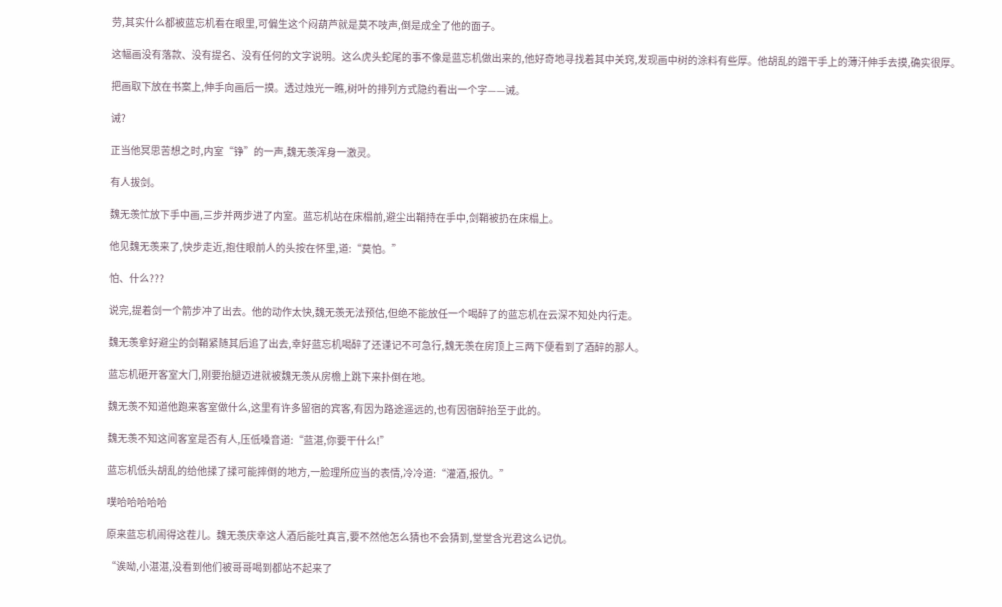劳,其实什么都被蓝忘机看在眼里,可偏生这个闷葫芦就是莫不吱声,倒是成全了他的面子。

这幅画没有落款、没有提名、没有任何的文字说明。这么虎头蛇尾的事不像是蓝忘机做出来的,他好奇地寻找着其中关窍,发现画中树的涂料有些厚。他胡乱的蹭干手上的薄汗伸手去摸,确实很厚。

把画取下放在书案上,伸手向画后一摸。透过烛光一瞧,树叶的排列方式隐约看出一个字——诫。

诫?

正当他冥思苦想之时,内室“铮”的一声,魏无羡浑身一激灵。

有人拔剑。

魏无羡忙放下手中画,三步并两步进了内室。蓝忘机站在床榻前,避尘出鞘持在手中,剑鞘被扔在床榻上。

他见魏无羡来了,快步走近,抱住眼前人的头按在怀里,道:“莫怕。”

怕、什么???

说完,提着剑一个箭步冲了出去。他的动作太快,魏无羡无法预估,但绝不能放任一个喝醉了的蓝忘机在云深不知处内行走。

魏无羡拿好避尘的剑鞘紧随其后追了出去,幸好蓝忘机喝醉了还谨记不可急行,魏无羡在房顶上三两下便看到了酒醉的那人。

蓝忘机砸开客室大门,刚要抬腿迈进就被魏无羡从房檐上跳下来扑倒在地。

魏无羡不知道他跑来客室做什么,这里有许多留宿的宾客,有因为路途遥远的,也有因宿醉抬至于此的。

魏无羡不知这间客室是否有人,压低嗓音道:“蓝湛,你要干什么!”

蓝忘机低头胡乱的给他揉了揉可能摔倒的地方,一脸理所应当的表情,冷冷道:“灌酒,报仇。”

噗哈哈哈哈哈

原来蓝忘机闹得这茬儿。魏无羡庆幸这人酒后能吐真言,要不然他怎么猜也不会猜到,堂堂含光君这么记仇。

“诶呦,小湛湛,没看到他们被哥哥喝到都站不起来了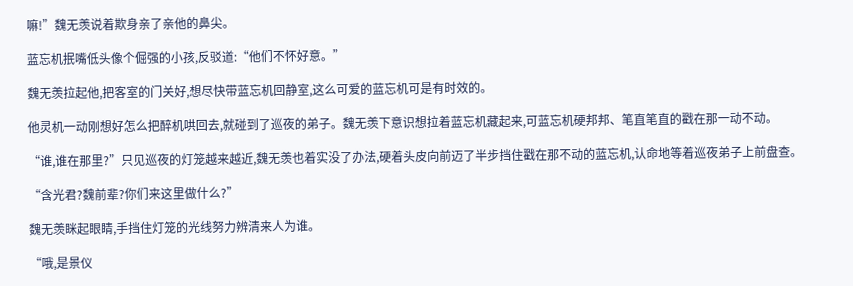嘛!”魏无羡说着欺身亲了亲他的鼻尖。

蓝忘机抿嘴低头像个倔强的小孩,反驳道:“他们不怀好意。”

魏无羡拉起他,把客室的门关好,想尽快带蓝忘机回静室,这么可爱的蓝忘机可是有时效的。

他灵机一动刚想好怎么把醉机哄回去,就碰到了巡夜的弟子。魏无羡下意识想拉着蓝忘机藏起来,可蓝忘机硬邦邦、笔直笔直的戳在那一动不动。

“谁,谁在那里?”只见巡夜的灯笼越来越近,魏无羡也着实没了办法,硬着头皮向前迈了半步挡住戳在那不动的蓝忘机,认命地等着巡夜弟子上前盘查。

“含光君?魏前辈?你们来这里做什么?”

魏无羡眯起眼睛,手挡住灯笼的光线努力辨清来人为谁。

“哦,是景仪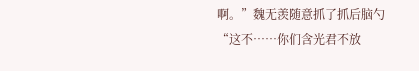啊。”魏无羡随意抓了抓后脑勺“这不……你们含光君不放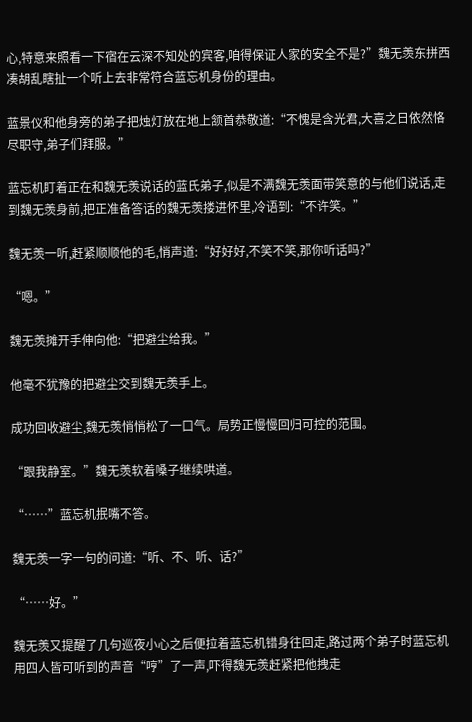心,特意来照看一下宿在云深不知处的宾客,咱得保证人家的安全不是?”魏无羡东拼西凑胡乱瞎扯一个听上去非常符合蓝忘机身份的理由。

蓝景仪和他身旁的弟子把烛灯放在地上颔首恭敬道:“不愧是含光君,大喜之日依然恪尽职守,弟子们拜服。”

蓝忘机盯着正在和魏无羡说话的蓝氏弟子,似是不满魏无羡面带笑意的与他们说话,走到魏无羡身前,把正准备答话的魏无羡搂进怀里,冷语到:“不许笑。”

魏无羡一听,赶紧顺顺他的毛,悄声道:“好好好,不笑不笑,那你听话吗?”

“嗯。”

魏无羡摊开手伸向他:“把避尘给我。”

他毫不犹豫的把避尘交到魏无羡手上。

成功回收避尘,魏无羡悄悄松了一口气。局势正慢慢回归可控的范围。

“跟我静室。”魏无羡软着嗓子继续哄道。

“……”蓝忘机抿嘴不答。

魏无羡一字一句的问道:“听、不、听、话?”

“……好。”

魏无羡又提醒了几句巡夜小心之后便拉着蓝忘机错身往回走,路过两个弟子时蓝忘机用四人皆可听到的声音“哼”了一声,吓得魏无羡赶紧把他拽走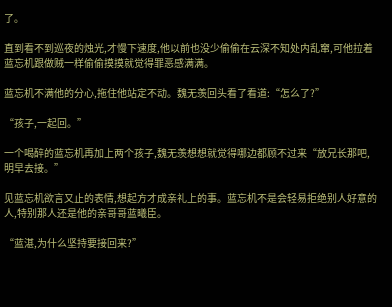了。

直到看不到巡夜的烛光,才慢下速度,他以前也没少偷偷在云深不知处内乱窜,可他拉着蓝忘机跟做贼一样偷偷摸摸就觉得罪恶感满满。

蓝忘机不满他的分心,拖住他站定不动。魏无羡回头看了看道:“怎么了?”

“孩子,一起回。”

一个喝醉的蓝忘机再加上两个孩子,魏无羡想想就觉得哪边都顾不过来“放兄长那吧,明早去接。”

见蓝忘机欲言又止的表情,想起方才成亲礼上的事。蓝忘机不是会轻易拒绝别人好意的人,特别那人还是他的亲哥哥蓝曦臣。

“蓝湛,为什么坚持要接回来?”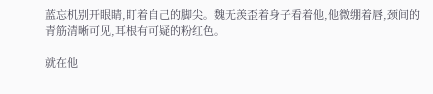蓝忘机别开眼睛,盯着自己的脚尖。魏无羡歪着身子看着他,他微绷着唇,颈间的青筋清晰可见,耳根有可疑的粉红色。

就在他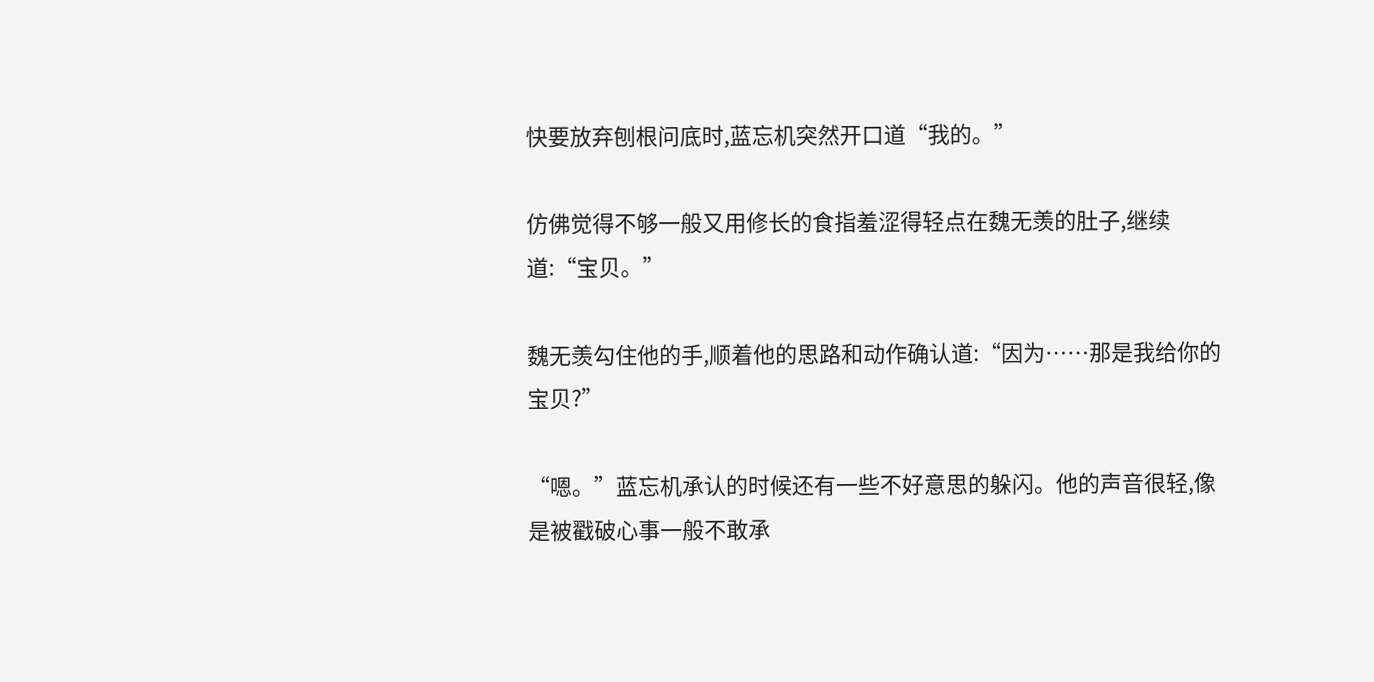快要放弃刨根问底时,蓝忘机突然开口道“我的。”

仿佛觉得不够一般又用修长的食指羞涩得轻点在魏无羡的肚子,继续道:“宝贝。”

魏无羡勾住他的手,顺着他的思路和动作确认道:“因为……那是我给你的宝贝?”

“嗯。”蓝忘机承认的时候还有一些不好意思的躲闪。他的声音很轻,像是被戳破心事一般不敢承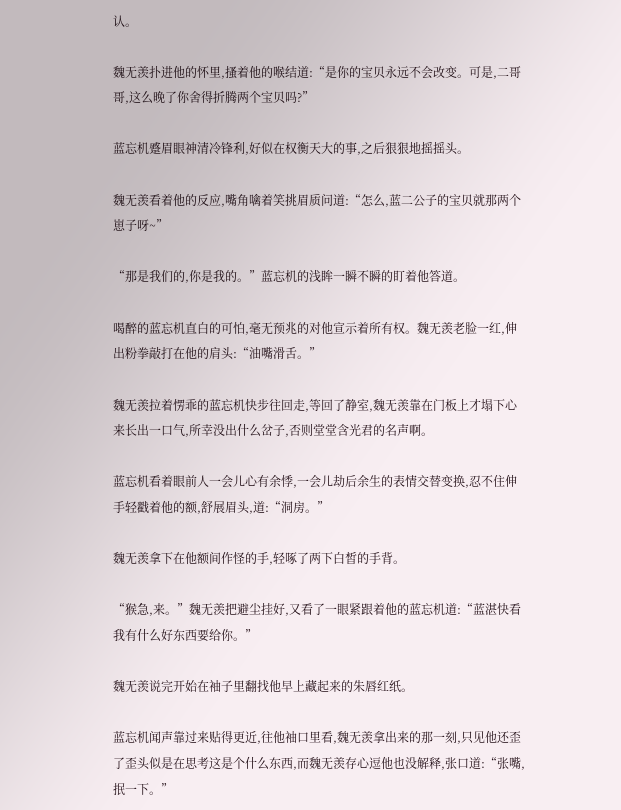认。

魏无羡扑进他的怀里,搔着他的喉结道:“是你的宝贝永远不会改变。可是,二哥哥,这么晚了你舍得折腾两个宝贝吗?”

蓝忘机蹙眉眼神清冷锋利,好似在权衡天大的事,之后狠狠地摇摇头。

魏无羡看着他的反应,嘴角噙着笑挑眉质问道:“怎么,蓝二公子的宝贝就那两个崽子呀~”

“那是我们的,你是我的。”蓝忘机的浅眸一瞬不瞬的盯着他答道。

喝醉的蓝忘机直白的可怕,毫无预兆的对他宣示着所有权。魏无羡老脸一红,伸出粉拳敲打在他的肩头:“油嘴滑舌。”

魏无羡拉着愣乖的蓝忘机快步往回走,等回了静室,魏无羡靠在门板上才塌下心来长出一口气,所幸没出什么岔子,否则堂堂含光君的名声啊。

蓝忘机看着眼前人一会儿心有余悸,一会儿劫后余生的表情交替变换,忍不住伸手轻戳着他的额,舒展眉头,道:“洞房。”

魏无羡拿下在他额间作怪的手,轻啄了两下白皙的手背。

“猴急,来。”魏无羡把避尘挂好,又看了一眼紧跟着他的蓝忘机道:“蓝湛快看我有什么好东西要给你。”

魏无羡说完开始在袖子里翻找他早上藏起来的朱唇红纸。

蓝忘机闻声靠过来贴得更近,往他袖口里看,魏无羡拿出来的那一刻,只见他还歪了歪头似是在思考这是个什么东西,而魏无羡存心逗他也没解释,张口道:“张嘴,抿一下。”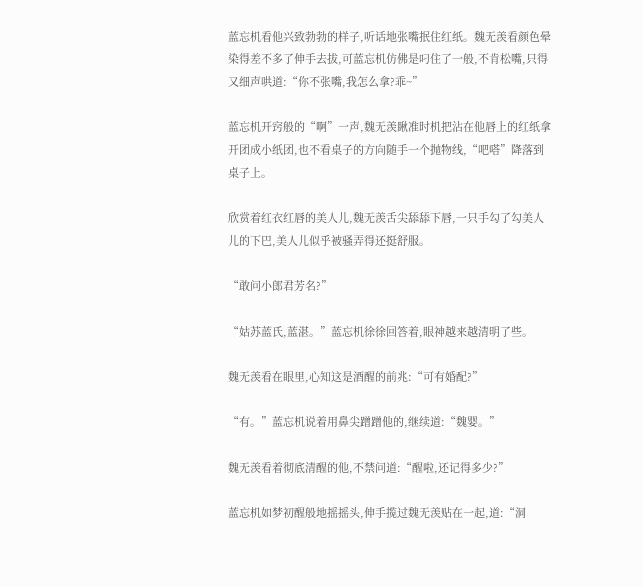蓝忘机看他兴致勃勃的样子,听话地张嘴抿住红纸。魏无羡看颜色晕染得差不多了伸手去拔,可蓝忘机仿佛是叼住了一般,不肯松嘴,只得又细声哄道:“你不张嘴,我怎么拿?乖~”

蓝忘机开窍般的“啊”一声,魏无羡瞅准时机把沾在他唇上的红纸拿开团成小纸团,也不看桌子的方向随手一个抛物线,“吧嗒”降落到桌子上。

欣赏着红衣红唇的美人儿,魏无羡舌尖舔舔下唇,一只手勾了勾美人儿的下巴,美人儿似乎被骚弄得还挺舒服。

“敢问小郎君芳名?”

“姑苏蓝氏,蓝湛。”蓝忘机徐徐回答着,眼神越来越清明了些。

魏无羡看在眼里,心知这是酒醒的前兆:“可有婚配?”

“有。”蓝忘机说着用鼻尖蹭蹭他的,继续道:“魏婴。”

魏无羡看着彻底清醒的他,不禁问道:“醒啦,还记得多少?”

蓝忘机如梦初醒般地摇摇头,伸手揽过魏无羡贴在一起,道:“洞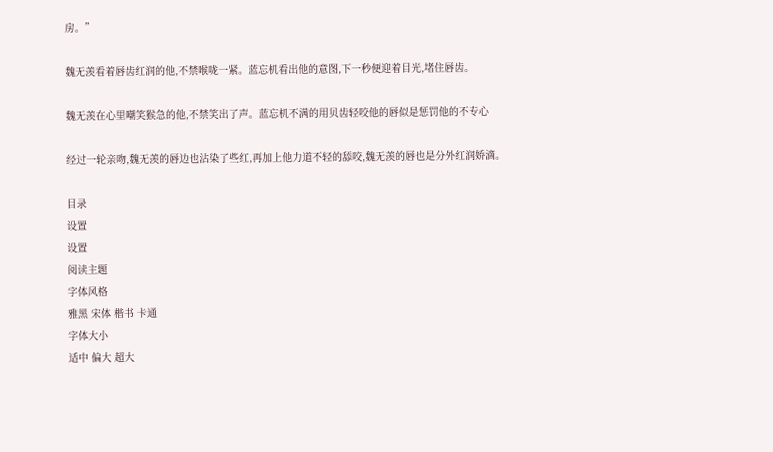房。”

魏无羡看着唇齿红润的他,不禁喉咙一紧。蓝忘机看出他的意图,下一秒便迎着目光,堵住唇齿。

魏无羡在心里嘲笑猴急的他,不禁笑出了声。蓝忘机不满的用贝齿轻咬他的唇似是惩罚他的不专心

经过一轮亲吻,魏无羡的唇边也沾染了些红,再加上他力道不轻的舔咬,魏无羡的唇也是分外红润娇滴。

目录
设置
设置
阅读主题
字体风格
雅黑 宋体 楷书 卡通
字体大小
适中 偏大 超大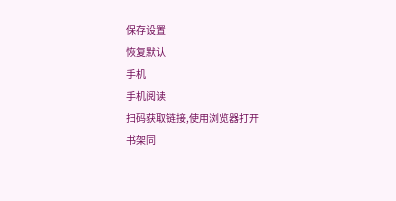保存设置
恢复默认
手机
手机阅读
扫码获取链接,使用浏览器打开
书架同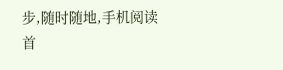步,随时随地,手机阅读
首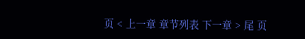页 < 上一章 章节列表 下一章 > 尾 页